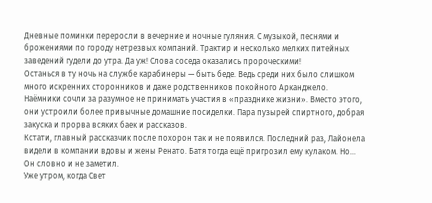Дневные поминки переросли в вечерние и ночные гуляния. С музыкой, песнями и брожениями по городу нетрезвых компаний. Трактир и несколько мелких питейных заведений гудели до утра. Да уж! Слова соседа оказались пророческими!
Останься в ту ночь на службе карабинеры — быть беде. Ведь среди них было слишком много искренних сторонников и даже родственников покойного Арканджело.
Наёмники сочли за разумное не принимать участия в «празднике жизни». Вместо этого, они устроили более привычные домашние посиделки. Пара пузырей спиртного, добрая закуска и прорва всяких баек и рассказов.
Кстати, главный рассказчик после похорон так и не появился. Последний раз, Лайонела видели в компании вдовы и жены Ренато. Батя тогда ещё пригрозил ему кулаком. Но… Он словно и не заметил.
Уже утром, когда Свет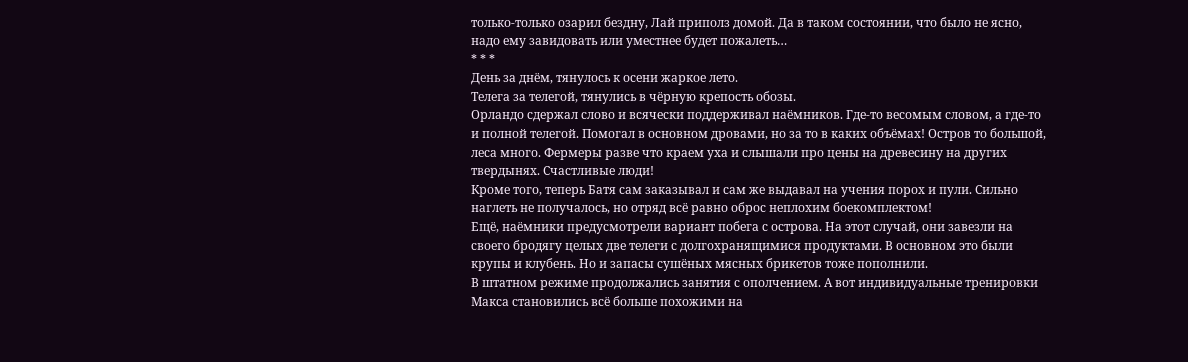только-только озарил бездну, Лай приполз домой. Да в таком состоянии, что было не ясно, надо ему завидовать или уместнее будет пожалеть…
* * *
День за днём, тянулось к осени жаркое лето.
Телега за телегой, тянулись в чёрную крепость обозы.
Орландо сдержал слово и всячески поддерживал наёмников. Где-то весомым словом, а где-то и полной телегой. Помогал в основном дровами, но за то в каких объёмах! Остров то большой, леса много. Фермеры разве что краем уха и слышали про цены на древесину на других твердынях. Счастливые люди!
Кроме того, теперь Батя сам заказывал и сам же выдавал на учения порох и пули. Сильно наглеть не получалось, но отряд всё равно оброс неплохим боекомплектом!
Ещё, наёмники предусмотрели вариант побега с острова. На этот случай, они завезли на своего бродягу целых две телеги с долгохранящимися продуктами. В основном это были крупы и клубень. Но и запасы сушёных мясных брикетов тоже пополнили.
В штатном режиме продолжались занятия с ополчением. А вот индивидуальные тренировки Макса становились всё больше похожими на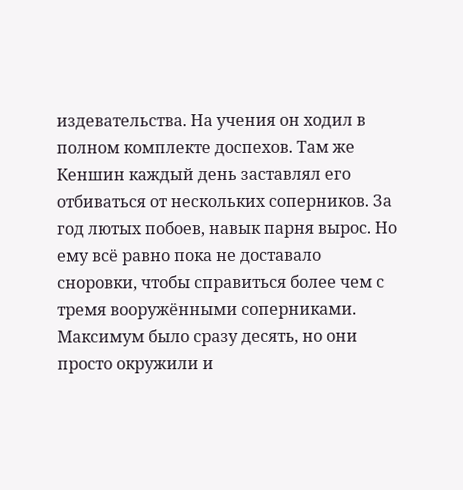издевательства. На учения он ходил в полном комплекте доспехов. Там же Кеншин каждый день заставлял его отбиваться от нескольких соперников. За год лютых побоев, навык парня вырос. Но ему всё равно пока не доставало сноровки, чтобы справиться более чем с тремя вооружёнными соперниками. Максимум было сразу десять, но они просто окружили и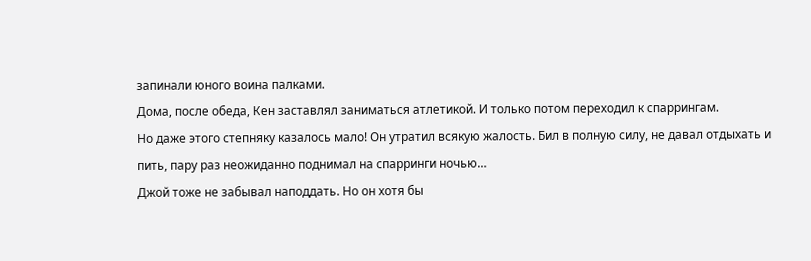запинали юного воина палками.
Дома, после обеда, Кен заставлял заниматься атлетикой. И только потом переходил к спаррингам.
Но даже этого степняку казалось мало! Он утратил всякую жалость. Бил в полную силу, не давал отдыхать и пить, пару раз неожиданно поднимал на спарринги ночью…
Джой тоже не забывал наподдать. Но он хотя бы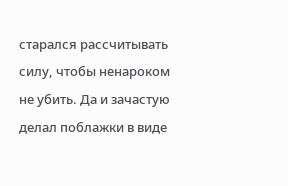старался рассчитывать силу, чтобы ненароком не убить. Да и зачастую делал поблажки в виде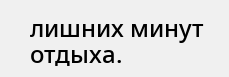лишних минут отдыха.